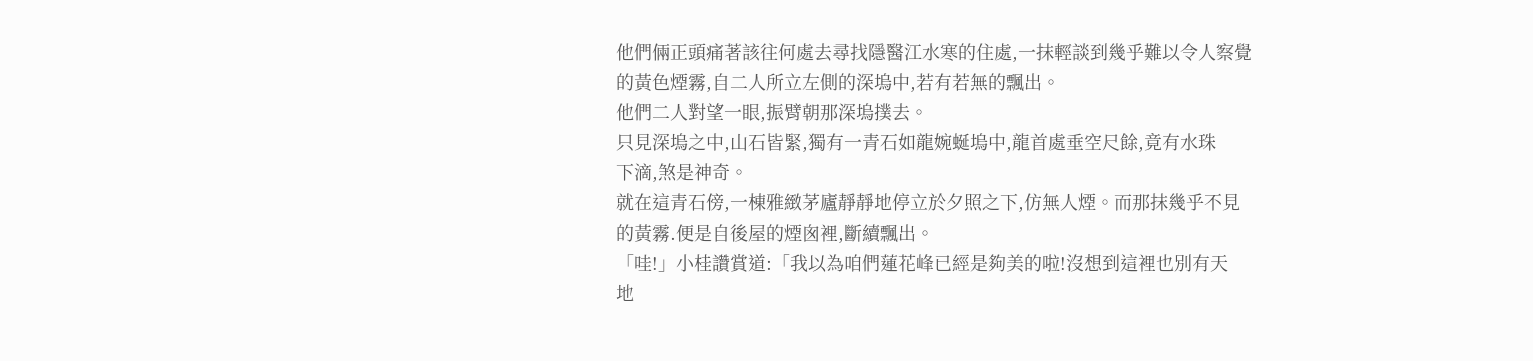他們倆正頭痛著該往何處去尋找隱醫江水寒的住處,一抹輕談到幾乎難以令人察覺
的黃色煙霧,自二人所立左側的深塢中,若有若無的飄出。
他們二人對望一眼,振臂朝那深塢撲去。
只見深塢之中,山石皆緊,獨有一青石如龍婉蜒塢中,龍首處垂空尺餘,竟有水珠
下滴,煞是神奇。
就在這青石傍,一棟雅緻茅廬靜靜地停立於夕照之下,仿無人煙。而那抹幾乎不見
的黃霧.便是自後屋的煙囪裡,斷續飄出。
「哇!」小桂讚賞道:「我以為咱們蓮花峰已經是夠美的啦!沒想到這裡也別有天
地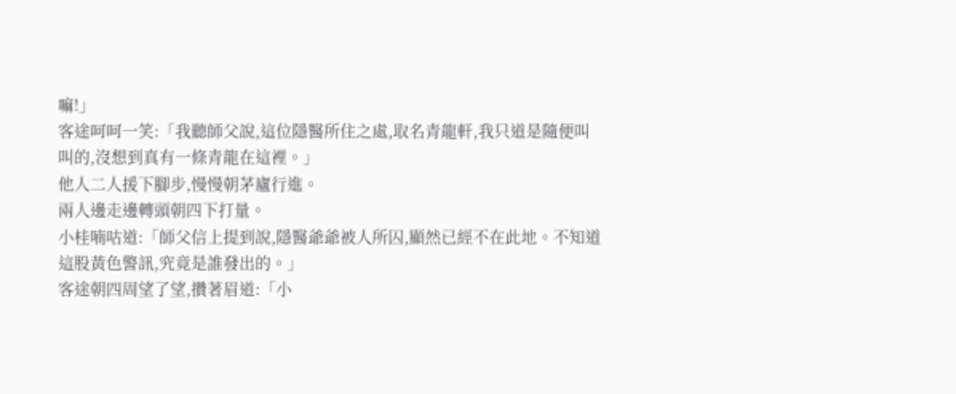嘛!」
客途呵呵一笑:「我聽師父說,這位隱醫所住之處,取名青龍軒,我只道是隨便叫
叫的,沒想到真有一條青龍在這裡。」
他人二人援下腳步,慢慢朝茅廬行進。
兩人邊走邊轉頭朝四下打量。
小桂喃咕道:「師父信上提到說,隱醫爺爺被人所囚,顯然已經不在此地。不知道
這股黃色警訊,究竟是誰發出的。」
客途朝四周望了望,攢著眉道:「小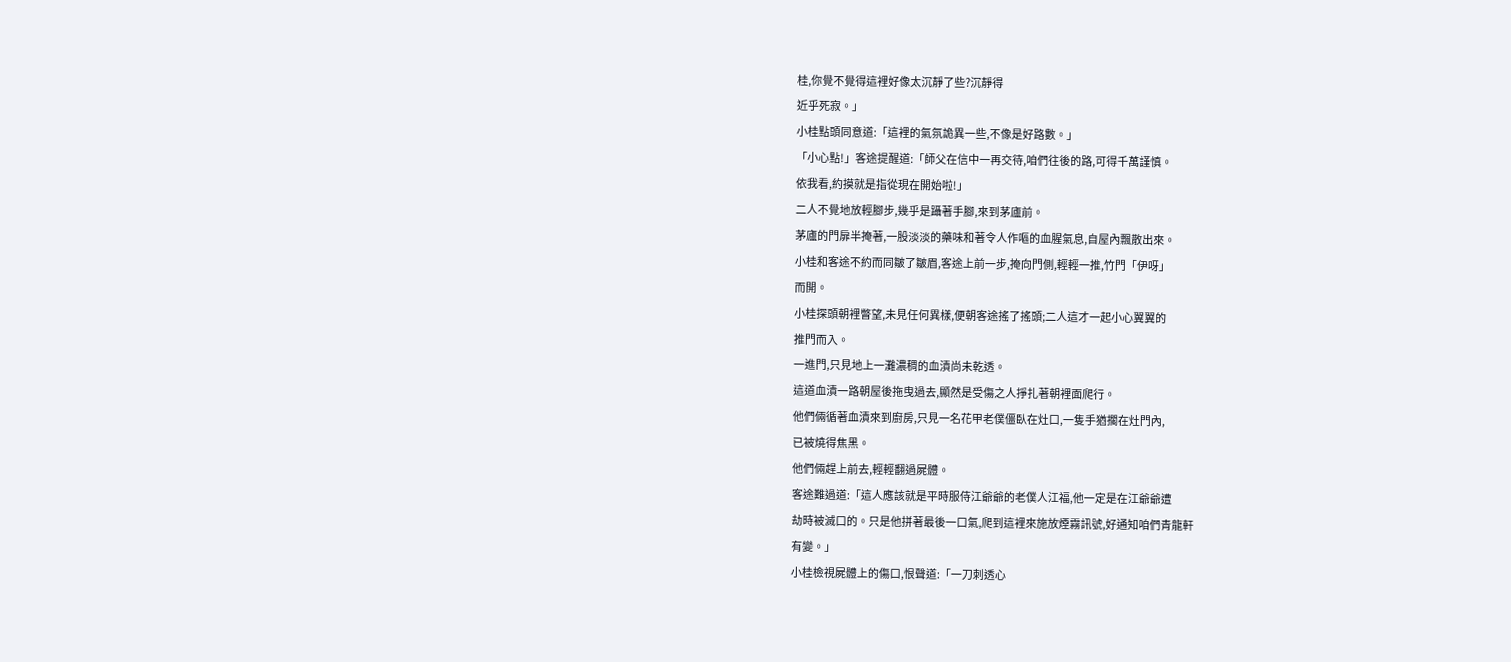桂,你覺不覺得這裡好像太沉靜了些?沉靜得
近乎死寂。」
小桂點頭同意道:「這裡的氣氛詭異一些,不像是好路數。」
「小心點!」客途提醒道:「師父在信中一再交待,咱們往後的路,可得千萬謹慎。
依我看,約摸就是指從現在開始啦!」
二人不覺地放輕腳步,幾乎是躡著手腳,來到茅廬前。
茅廬的門扉半掩著,一股淡淡的藥味和著令人作嘔的血腥氣息,自屋內飄散出來。
小桂和客途不約而同皺了皺眉,客途上前一步,掩向門側,輕輕一推,竹門「伊呀」
而開。
小桂探頭朝裡瞥望,未見任何異樣,便朝客途搖了搖頭;二人這才一起小心翼翼的
推門而入。
一進門,只見地上一灘濃稠的血漬尚未乾透。
這道血漬一路朝屋後拖曳過去,顯然是受傷之人掙扎著朝裡面爬行。
他們倆循著血漬來到廚房,只見一名花甲老僕僵臥在灶口,一隻手猶擱在灶門內,
已被燒得焦黑。
他們倆趕上前去,輕輕翻過屍體。
客途難過道:「這人應該就是平時服侍江爺爺的老僕人江福,他一定是在江爺爺遭
劫時被滅口的。只是他拼著最後一口氣,爬到這裡來施放煙霧訊號,好通知咱們青龍軒
有變。」
小桂檢視屍體上的傷口,恨聲道:「一刀刺透心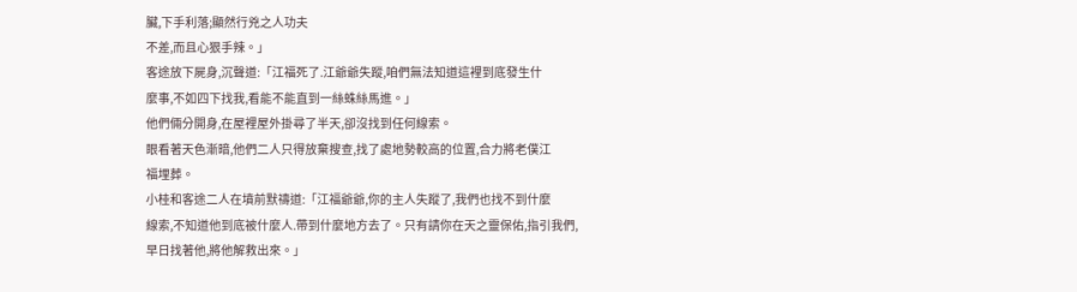臟,下手利落;顯然行兇之人功夫
不差,而且心狠手辣。」
客途放下屍身,沉聲道:「江福死了.江爺爺失蹤,咱們無法知道這裡到底發生什
麼事,不如四下找我,看能不能直到一絲蛛絲馬進。」
他們倆分開身,在屋裡屋外掛尋了半天,卻沒找到任何線索。
眼看著天色漸暗,他們二人只得放棄搜查,找了處地勢較高的位置,合力將老僕江
福埋葬。
小桂和客途二人在墳前默禱道:「江福爺爺,你的主人失蹤了,我們也找不到什麼
線索,不知道他到底被什麼人.帶到什麼地方去了。只有請你在天之靈保佑,指引我們,
早日找著他,將他解救出來。」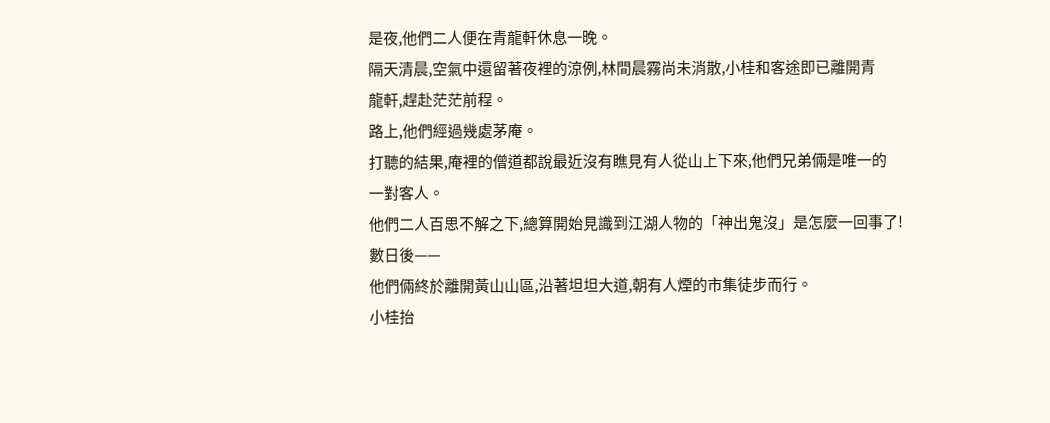是夜,他們二人便在青龍軒休息一晚。
隔天清晨,空氣中還留著夜裡的涼例,林間晨霧尚未消散,小桂和客途即已離開青
龍軒,趕赴茫茫前程。
路上,他們經過幾處茅庵。
打聽的結果,庵裡的僧道都說最近沒有瞧見有人從山上下來,他們兄弟倆是唯一的
一對客人。
他們二人百思不解之下,總算開始見識到江湖人物的「神出鬼沒」是怎麼一回事了!
數日後——
他們倆終於離開黃山山區,沿著坦坦大道,朝有人煙的市集徒步而行。
小桂抬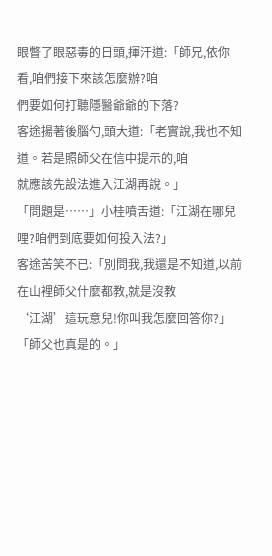眼瞥了眼惡毒的日頭,揮汗道:「師兄,依你看,咱們接下來該怎麼辦?咱
們要如何打聽隱醫爺爺的下落?
客途揚著後腦勺,頭大道:「老實說,我也不知道。若是照師父在信中提示的,咱
就應該先設法進入江湖再說。」
「問題是……」小桂噴舌道:「江湖在哪兒哩?咱們到底要如何投入法?」
客途苦笑不已:「別問我,我還是不知道,以前在山裡師父什麼都教,就是沒教
‘江湖’這玩意兒!你叫我怎麼回答你?」
「師父也真是的。」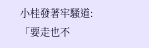小桂發著牢騷道:「要走也不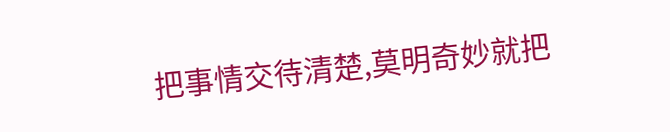把事情交待清楚,莫明奇妙就把